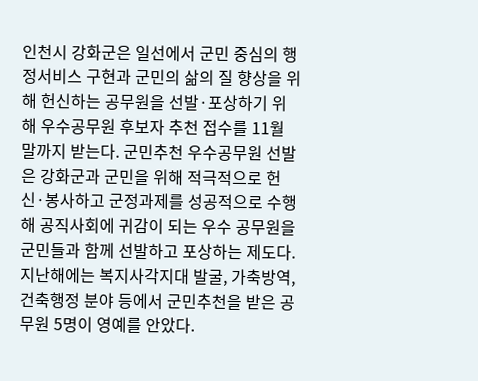인천시 강화군은 일선에서 군민 중심의 행정서비스 구현과 군민의 삶의 질 향상을 위해 헌신하는 공무원을 선발·포상하기 위해 우수공무원 후보자 추천 접수를 11월 말까지 받는다. 군민추천 우수공무원 선발은 강화군과 군민을 위해 적극적으로 헌신·봉사하고 군정과제를 성공적으로 수행해 공직사회에 귀감이 되는 우수 공무원을 군민들과 함께 선발하고 포상하는 제도다. 지난해에는 복지사각지대 발굴, 가축방역, 건축행정 분야 등에서 군민추천을 받은 공무원 5명이 영예를 안았다.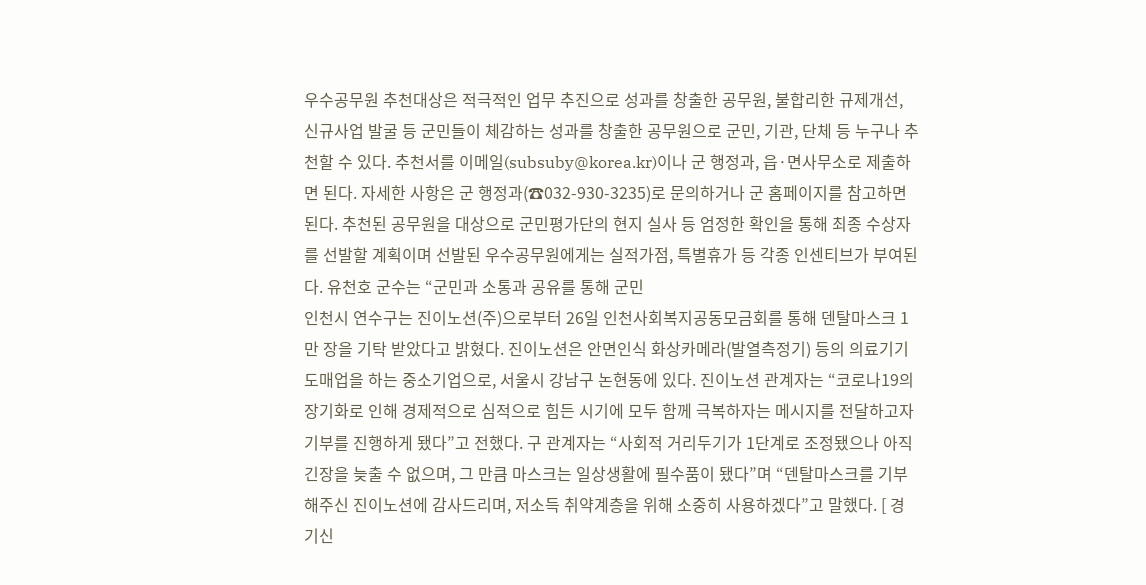우수공무원 추천대상은 적극적인 업무 추진으로 성과를 창출한 공무원, 불합리한 규제개선, 신규사업 발굴 등 군민들이 체감하는 성과를 창출한 공무원으로 군민, 기관, 단체 등 누구나 추천할 수 있다. 추천서를 이메일(subsuby@korea.kr)이나 군 행정과, 읍·면사무소로 제출하면 된다. 자세한 사항은 군 행정과(☎032-930-3235)로 문의하거나 군 홈페이지를 참고하면 된다. 추천된 공무원을 대상으로 군민평가단의 현지 실사 등 엄정한 확인을 통해 최종 수상자를 선발할 계획이며 선발된 우수공무원에게는 실적가점, 특별휴가 등 각종 인센티브가 부여된다. 유천호 군수는 “군민과 소통과 공유를 통해 군민
인천시 연수구는 진이노션(주)으로부터 26일 인천사회복지공동모금회를 통해 덴탈마스크 1만 장을 기탁 받았다고 밝혔다. 진이노션은 안면인식 화상카메라(발열측정기) 등의 의료기기 도매업을 하는 중소기업으로, 서울시 강남구 논현동에 있다. 진이노션 관계자는 “코로나19의 장기화로 인해 경제적으로 심적으로 힘든 시기에 모두 함께 극복하자는 메시지를 전달하고자 기부를 진행하게 됐다”고 전했다. 구 관계자는 “사회적 거리두기가 1단계로 조정됐으나 아직 긴장을 늦출 수 없으며, 그 만큼 마스크는 일상생활에 필수품이 됐다”며 “덴탈마스크를 기부해주신 진이노션에 감사드리며, 저소득 취약계층을 위해 소중히 사용하겠다”고 말했다. [ 경기신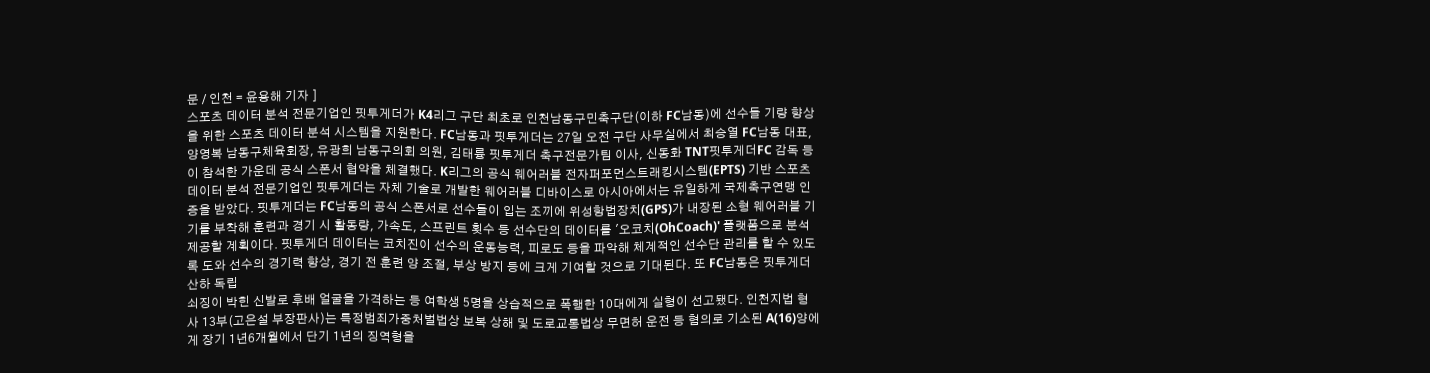문 / 인천 = 윤용해 기자 ]
스포츠 데이터 분석 전문기업인 핏투게더가 K4리그 구단 최초로 인천남동구민축구단(이하 FC남동)에 선수들 기량 향상을 위한 스포츠 데이터 분석 시스템을 지원한다. FC남동과 핏투게더는 27일 오전 구단 사무실에서 최승열 FC남동 대표, 양영복 남동구체육회장, 유광희 남동구의회 의원, 김태륭 핏투게더 축구전문가팀 이사, 신동화 TNT핏투게더FC 감독 등이 참석한 가운데 공식 스폰서 협약을 체결했다. K리그의 공식 웨어러블 전자퍼포먼스트래킹시스템(EPTS) 기반 스포츠 데이터 분석 전문기업인 핏투게더는 자체 기술로 개발한 웨어러블 디바이스로 아시아에서는 유일하게 국제축구연맹 인증을 받았다. 핏투게더는 FC남동의 공식 스폰서로 선수들이 입는 조끼에 위성항법장치(GPS)가 내장된 소형 웨어러블 기기를 부착해 훈련과 경기 시 활동량, 가속도, 스프린트 횟수 등 선수단의 데이터를 '오코치(OhCoach)' 플랫폼으로 분석 제공할 계획이다. 핏투게더 데이터는 코치진이 선수의 운동능력, 피로도 등을 파악해 체계적인 선수단 관리를 할 수 있도록 도와 선수의 경기력 향상, 경기 전 훈련 양 조절, 부상 방지 등에 크게 기여할 것으로 기대된다. 또 FC남동은 핏투게더 산하 독립
쇠징이 박힌 신발로 후배 얼굴을 가격하는 등 여학생 5명을 상습적으로 폭행한 10대에게 실형이 선고됐다. 인천지법 형사 13부(고은설 부장판사)는 특정범죄가중처벌법상 보복 상해 및 도로교통법상 무면허 운전 등 혐의로 기소된 A(16)양에게 장기 1년6개월에서 단기 1년의 징역형을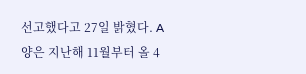선고했다고 27일 밝혔다. A양은 지난해 11월부터 올 4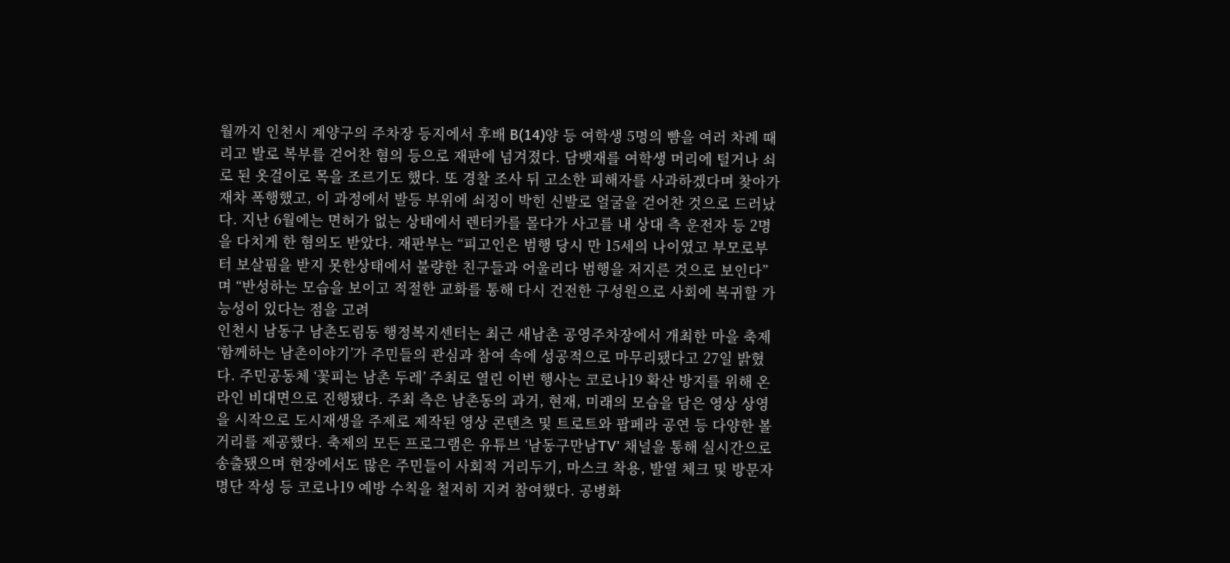월까지 인천시 계양구의 주차장 등지에서 후배 B(14)양 등 여학생 5명의 뺨을 여러 차례 때리고 발로 복부를 걷어찬 혐의 등으로 재판에 넘겨졌다. 담뱃재를 여학생 머리에 털거나 쇠로 된 옷걸이로 목을 조르기도 했다. 또 경찰 조사 뒤 고소한 피해자를 사과하겠다며 찾아가 재차 폭행했고, 이 과정에서 발등 부위에 쇠징이 박힌 신발로 얼굴을 걷어찬 것으로 드러났다. 지난 6월에는 면허가 없는 상태에서 렌터카를 몰다가 사고를 내 상대 측 운전자 등 2명을 다치게 한 혐의도 받았다. 재판부는 “피고인은 범행 당시 만 15세의 나이였고 부모로부터 보살핌을 받지 못한상태에서 불량한 친구들과 어울리다 범행을 저지른 것으로 보인다”며 “반성하는 모습을 보이고 적절한 교화를 통해 다시 건전한 구성원으로 사회에 복귀할 가능성이 있다는 점을 고려
인천시 남동구 남촌도림동 행정복지센터는 최근 새남촌 공영주차장에서 개최한 마을 축제 ‘함께하는 남촌이야기’가 주민들의 관심과 참여 속에 성공적으로 마무리됐다고 27일 밝혔다. 주민공동체 ‘꽃피는 남촌 두레’ 주최로 열린 이번 행사는 코로나19 확산 방지를 위해 온라인 비대면으로 진행됐다. 주최 측은 남촌동의 과거, 현재, 미래의 모습을 담은 영상 상영을 시작으로 도시재생을 주제로 제작된 영상 콘텐츠 및 트로트와 팝페라 공연 등 다양한 볼거리를 제공했다. 축제의 모든 프로그램은 유튜브 ‘남동구만남TV’ 채널을 통해 실시간으로 송출됐으며 현장에서도 많은 주민들이 사회적 거리두기, 마스크 착용, 발열 체크 및 방문자 명단 작성 등 코로나19 예방 수칙을 철저히 지켜 참여했다. 공병화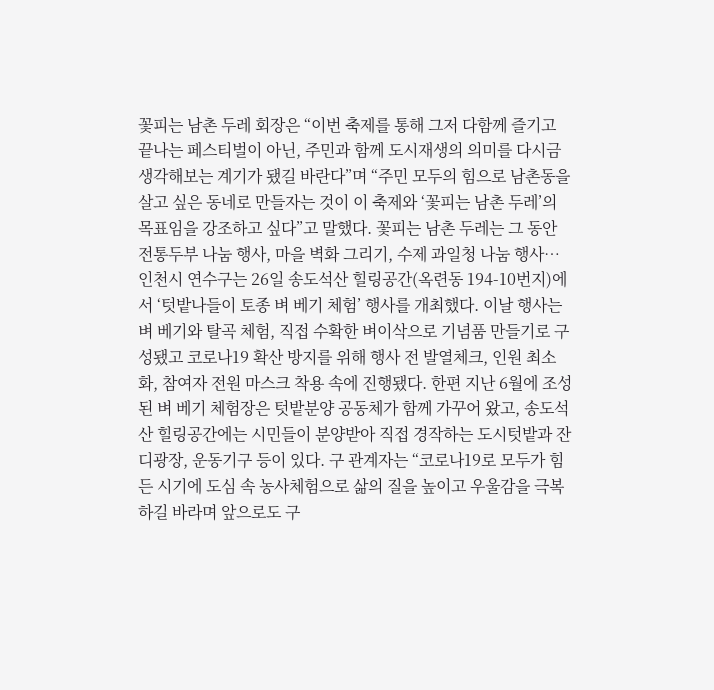꽃피는 남촌 두레 회장은 “이번 축제를 통해 그저 다함께 즐기고 끝나는 페스티벌이 아닌, 주민과 함께 도시재생의 의미를 다시금 생각해보는 계기가 됐길 바란다”며 “주민 모두의 힘으로 남촌동을 살고 싶은 동네로 만들자는 것이 이 축제와 ‘꽃피는 남촌 두레’의 목표임을 강조하고 싶다”고 말했다. 꽃피는 남촌 두레는 그 동안 전통두부 나눔 행사, 마을 벽화 그리기, 수제 과일청 나눔 행사…
인천시 연수구는 26일 송도석산 힐링공간(옥련동 194-10번지)에서 ‘텃밭나들이 토종 벼 베기 체험’ 행사를 개최했다. 이날 행사는 벼 베기와 탈곡 체험, 직접 수확한 벼이삭으로 기념품 만들기로 구성됐고 코로나19 확산 방지를 위해 행사 전 발열체크, 인원 최소화, 참여자 전원 마스크 착용 속에 진행됐다. 한편 지난 6월에 조성된 벼 베기 체험장은 텃밭분양 공동체가 함께 가꾸어 왔고, 송도석산 힐링공간에는 시민들이 분양받아 직접 경작하는 도시텃밭과 잔디광장, 운동기구 등이 있다. 구 관계자는 “코로나19로 모두가 힘든 시기에 도심 속 농사체험으로 삶의 질을 높이고 우울감을 극복하길 바라며 앞으로도 구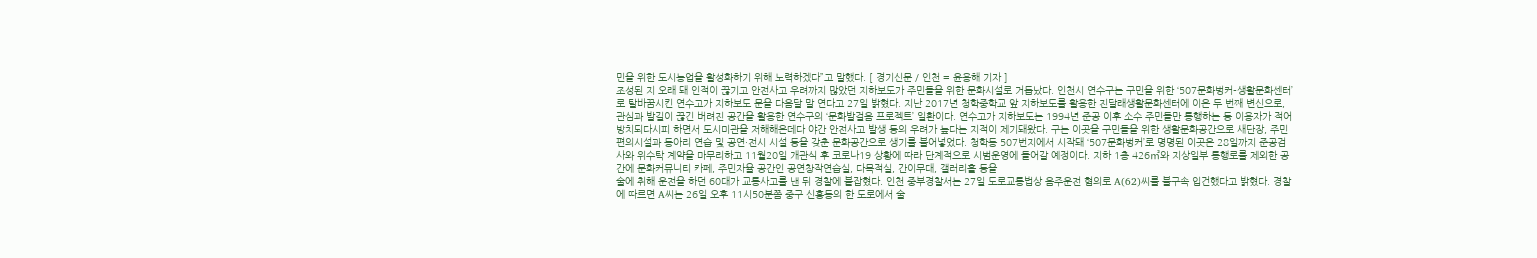민을 위한 도시농업을 활성화하기 위해 노력하겠다”고 말했다. [ 경기신문 / 인천 = 윤용해 기자 ]
조성된 지 오래 돼 인적이 끊기고 안전사고 우려까지 많았던 지하보도가 주민들을 위한 문화시설로 거듭났다. 인천시 연수구는 구민을 위한 ‘507문화벙커-생활문화센터’로 탈바꿈시킨 연수고가 지하보도 문을 다음달 말 연다고 27일 밝혔다. 지난 2017년 청학중학교 앞 지하보도를 활용한 진달래생활문화센터에 이은 두 번째 변신으로, 관심과 발길이 끊긴 버려진 공간을 활용한 연수구의 ‘문화발걸음 프로젝트’ 일환이다. 연수고가 지하보도는 1994년 준공 이후 소수 주민들만 통행하는 등 이용자가 적어 방치되다시피 하면서 도시미관을 저해해온데다 야간 안전사고 발생 등의 우려가 높다는 지적이 제기돼왔다. 구는 이곳을 구민들을 위한 생활문화공간으로 새단장, 주민 편의시설과 동아리 연습 및 공연·전시 시설 등을 갖춘 문화공간으로 생기를 불어넣었다. 청학동 507번지에서 시작돼 ‘507문화벙커’로 명명된 이곳은 28일까지 준공검사와 위수탁 계약을 마무리하고 11월20일 개관식 후 코로나19 상황에 따라 단계적으로 시범운영에 들어갈 예정이다. 지하 1층 426㎡와 지상일부 통행로를 제외한 공간에 문화커뮤니티 카페, 주민자율 공간인 공연창작연습실, 다목적실, 간이무대, 갤러리홀 등을
술에 취해 운전을 하던 60대가 교통사고를 낸 뒤 경찰에 붙잡혔다. 인천 중부경찰서는 27일 도로교통법상 음주운전 혐의로 A(62)씨를 불구속 입건했다고 밝혔다. 경찰에 따르면 A씨는 26일 오후 11시50분쯤 중구 신흥동의 한 도로에서 술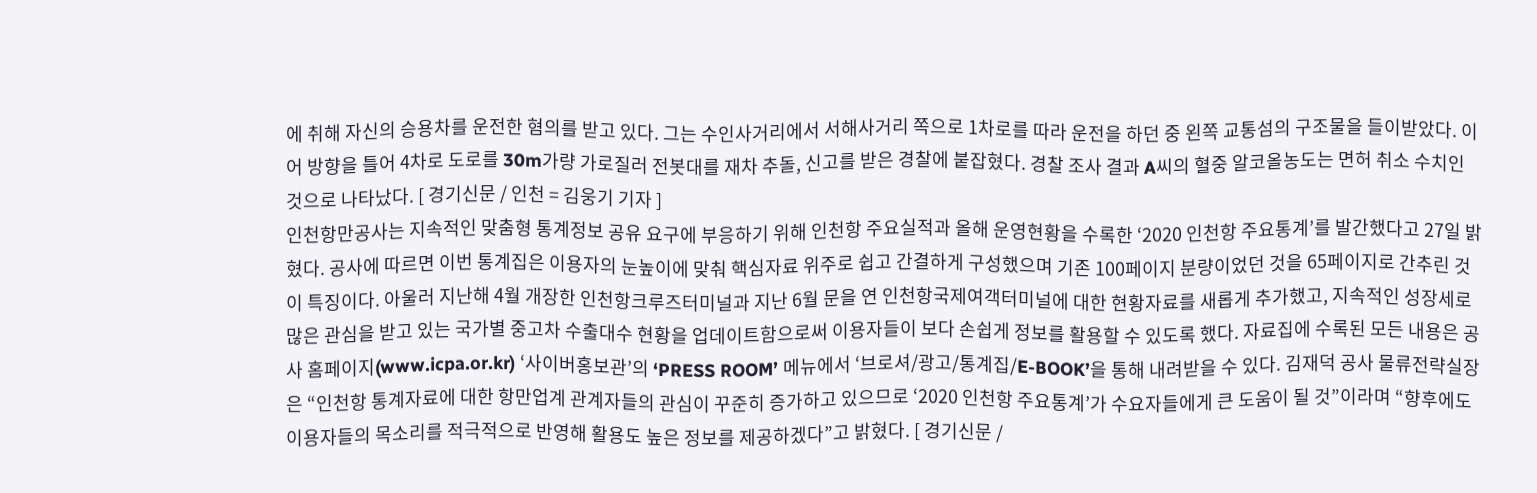에 취해 자신의 승용차를 운전한 혐의를 받고 있다. 그는 수인사거리에서 서해사거리 쪽으로 1차로를 따라 운전을 하던 중 왼쪽 교통섬의 구조물을 들이받았다. 이어 방향을 틀어 4차로 도로를 30m가량 가로질러 전봇대를 재차 추돌, 신고를 받은 경찰에 붙잡혔다. 경찰 조사 결과 A씨의 혈중 알코올농도는 면허 취소 수치인 것으로 나타났다. [ 경기신문 / 인천 = 김웅기 기자 ]
인천항만공사는 지속적인 맞춤형 통계정보 공유 요구에 부응하기 위해 인천항 주요실적과 올해 운영현황을 수록한 ‘2020 인천항 주요통계’를 발간했다고 27일 밝혔다. 공사에 따르면 이번 통계집은 이용자의 눈높이에 맞춰 핵심자료 위주로 쉽고 간결하게 구성했으며 기존 100페이지 분량이었던 것을 65페이지로 간추린 것이 특징이다. 아울러 지난해 4월 개장한 인천항크루즈터미널과 지난 6월 문을 연 인천항국제여객터미널에 대한 현황자료를 새롭게 추가했고, 지속적인 성장세로 많은 관심을 받고 있는 국가별 중고차 수출대수 현황을 업데이트함으로써 이용자들이 보다 손쉽게 정보를 활용할 수 있도록 했다. 자료집에 수록된 모든 내용은 공사 홈페이지(www.icpa.or.kr) ‘사이버홍보관’의 ‘PRESS ROOM’ 메뉴에서 ‘브로셔/광고/통계집/E-BOOK’을 통해 내려받을 수 있다. 김재덕 공사 물류전략실장은 “인천항 통계자료에 대한 항만업계 관계자들의 관심이 꾸준히 증가하고 있으므로 ‘2020 인천항 주요통계’가 수요자들에게 큰 도움이 될 것”이라며 “향후에도 이용자들의 목소리를 적극적으로 반영해 활용도 높은 정보를 제공하겠다”고 밝혔다. [ 경기신문 /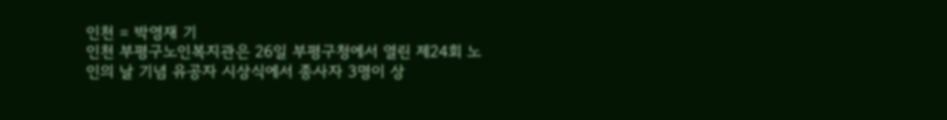인천 = 박영재 기
인천 부평구노인복지관은 26일 부평구청에서 열린 제24회 노인의 날 기념 유공자 시상식에서 종사자 3명이 상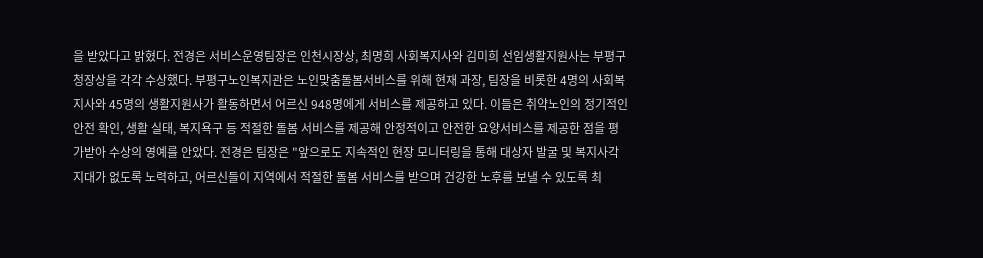을 받았다고 밝혔다. 전경은 서비스운영팀장은 인천시장상, 최명희 사회복지사와 김미희 선임생활지원사는 부평구청장상을 각각 수상했다. 부평구노인복지관은 노인맞춤돌봄서비스를 위해 현재 과장, 팀장을 비롯한 4명의 사회복지사와 45명의 생활지원사가 활동하면서 어르신 948명에게 서비스를 제공하고 있다. 이들은 취약노인의 정기적인 안전 확인, 생활 실태, 복지욕구 등 적절한 돌봄 서비스를 제공해 안정적이고 안전한 요양서비스를 제공한 점을 평가받아 수상의 영예를 안았다. 전경은 팀장은 "앞으로도 지속적인 현장 모니터링을 통해 대상자 발굴 및 복지사각지대가 없도록 노력하고, 어르신들이 지역에서 적절한 돌봄 서비스를 받으며 건강한 노후를 보낼 수 있도록 최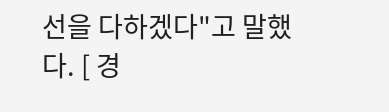선을 다하겠다"고 말했다. [ 경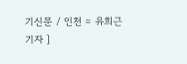기신문 / 인천 = 유희근 기자 ]